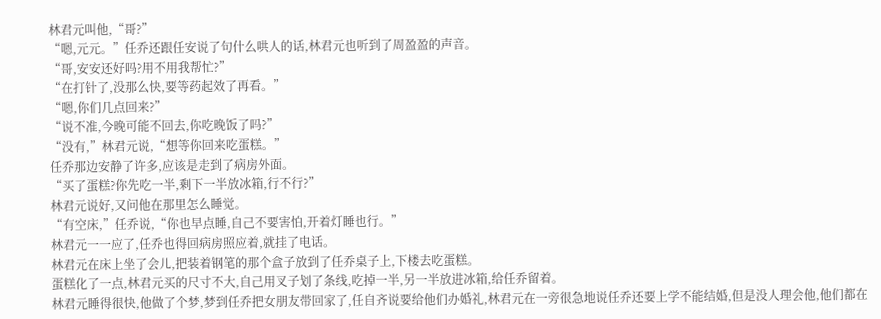林君元叫他,“哥?”
“嗯,元元。”任乔还跟任安说了句什么哄人的话,林君元也听到了周盈盈的声音。
“哥,安安还好吗?用不用我帮忙?”
“在打针了,没那么快,要等药起效了再看。”
“嗯,你们几点回来?”
“说不准,今晚可能不回去,你吃晚饭了吗?”
“没有,”林君元说,“想等你回来吃蛋糕。”
任乔那边安静了许多,应该是走到了病房外面。
“买了蛋糕?你先吃一半,剩下一半放冰箱,行不行?”
林君元说好,又问他在那里怎么睡觉。
“有空床,”任乔说,“你也早点睡,自己不要害怕,开着灯睡也行。”
林君元一一应了,任乔也得回病房照应着,就挂了电话。
林君元在床上坐了会儿,把装着钢笔的那个盒子放到了任乔桌子上,下楼去吃蛋糕。
蛋糕化了一点,林君元买的尺寸不大,自己用叉子划了条线,吃掉一半,另一半放进冰箱,给任乔留着。
林君元睡得很快,他做了个梦,梦到任乔把女朋友带回家了,任自齐说要给他们办婚礼,林君元在一旁很急地说任乔还要上学不能结婚,但是没人理会他,他们都在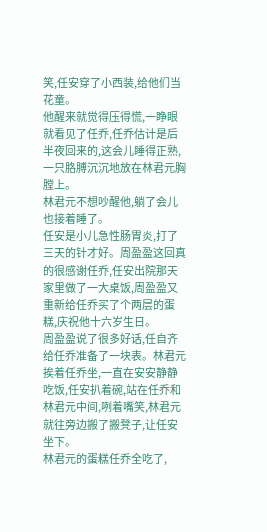笑,任安穿了小西装,给他们当花童。
他醒来就觉得压得慌,一睁眼就看见了任乔,任乔估计是后半夜回来的,这会儿睡得正熟,一只胳膊沉沉地放在林君元胸膛上。
林君元不想吵醒他,躺了会儿也接着睡了。
任安是小儿急性肠胃炎,打了三天的针才好。周盈盈这回真的很感谢任乔,任安出院那天家里做了一大桌饭,周盈盈又重新给任乔买了个两层的蛋糕,庆祝他十六岁生日。
周盈盈说了很多好话,任自齐给任乔准备了一块表。林君元挨着任乔坐,一直在安安静静吃饭,任安扒着碗,站在任乔和林君元中间,咧着嘴笑,林君元就往旁边搬了搬凳子,让任安坐下。
林君元的蛋糕任乔全吃了,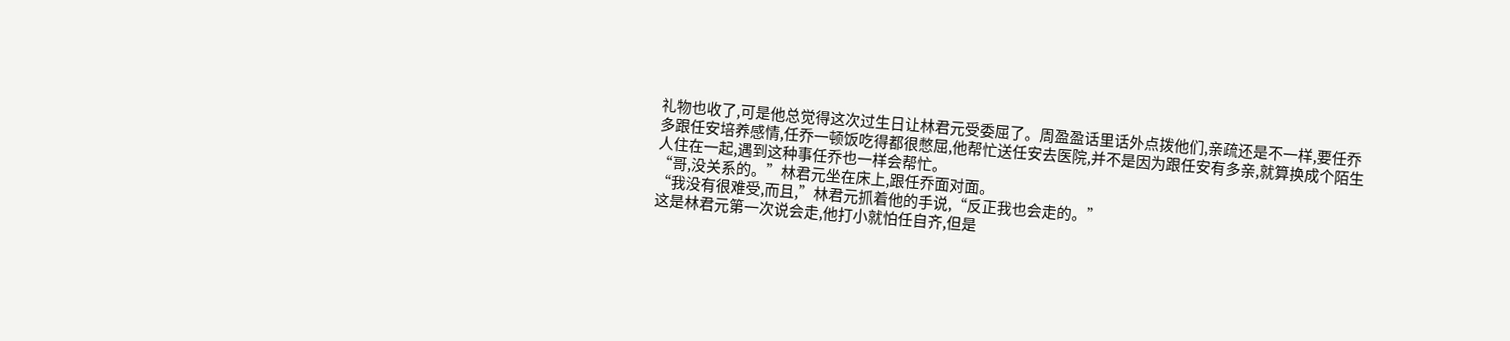礼物也收了,可是他总觉得这次过生日让林君元受委屈了。周盈盈话里话外点拨他们,亲疏还是不一样,要任乔多跟任安培养感情,任乔一顿饭吃得都很憋屈,他帮忙送任安去医院,并不是因为跟任安有多亲,就算换成个陌生人住在一起,遇到这种事任乔也一样会帮忙。
“哥,没关系的。”林君元坐在床上,跟任乔面对面。
“我没有很难受,而且,”林君元抓着他的手说,“反正我也会走的。”
这是林君元第一次说会走,他打小就怕任自齐,但是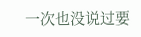一次也没说过要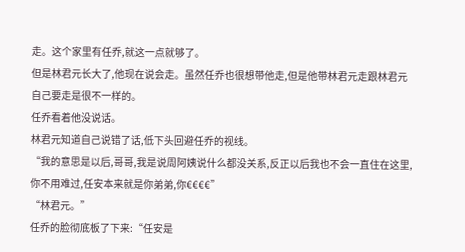走。这个家里有任乔,就这一点就够了。
但是林君元长大了,他现在说会走。虽然任乔也很想带他走,但是他带林君元走跟林君元自己要走是很不一样的。
任乔看着他没说话。
林君元知道自己说错了话,低下头回避任乔的视线。
“我的意思是以后,哥哥,我是说周阿姨说什么都没关系,反正以后我也不会一直住在这里,你不用难过,任安本来就是你弟弟,你€€€€”
“林君元。”
任乔的脸彻底板了下来:“任安是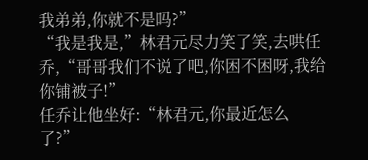我弟弟,你就不是吗?”
“我是我是,”林君元尽力笑了笑,去哄任乔,“哥哥我们不说了吧,你困不困呀,我给你铺被子!”
任乔让他坐好:“林君元,你最近怎么了?”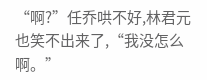“啊?”任乔哄不好,林君元也笑不出来了,“我没怎么啊。”